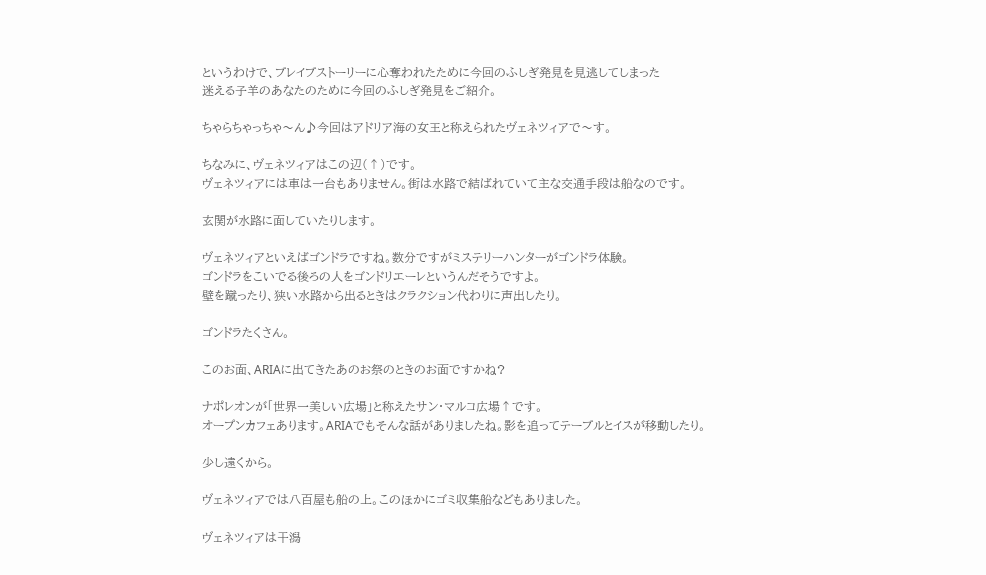というわけで、ブレイブストーリーに心奪われたために今回のふしぎ発見を見逃してしまった
迷える子羊のあなたのために今回のふしぎ発見をご紹介。

ちゃらちゃっちゃ〜ん♪今回はアドリア海の女王と称えられたヴェネツィアで〜す。

ちなみに、ヴェネツィアはこの辺(↑)です。
ヴェネツィアには車は一台もありません。街は水路で結ばれていて主な交通手段は船なのです。

玄関が水路に面していたりします。

ヴェネツィアといえばゴンドラですね。数分ですがミステリーハンターがゴンドラ体験。
ゴンドラをこいでる後ろの人をゴンドリエーレというんだそうですよ。
壁を蹴ったり、狭い水路から出るときはクラクション代わりに声出したり。

ゴンドラたくさん。

このお面、ARIAに出てきたあのお祭のときのお面ですかね?

ナポレオンが「世界一美しい広場」と称えたサン・マルコ広場↑です。
オープンカフェあります。ARIAでもそんな話がありましたね。影を追ってテーブルとイスが移動したり。

少し遠くから。

ヴェネツィアでは八百屋も船の上。このほかにゴミ収集船などもありました。

ヴェネツィアは干潟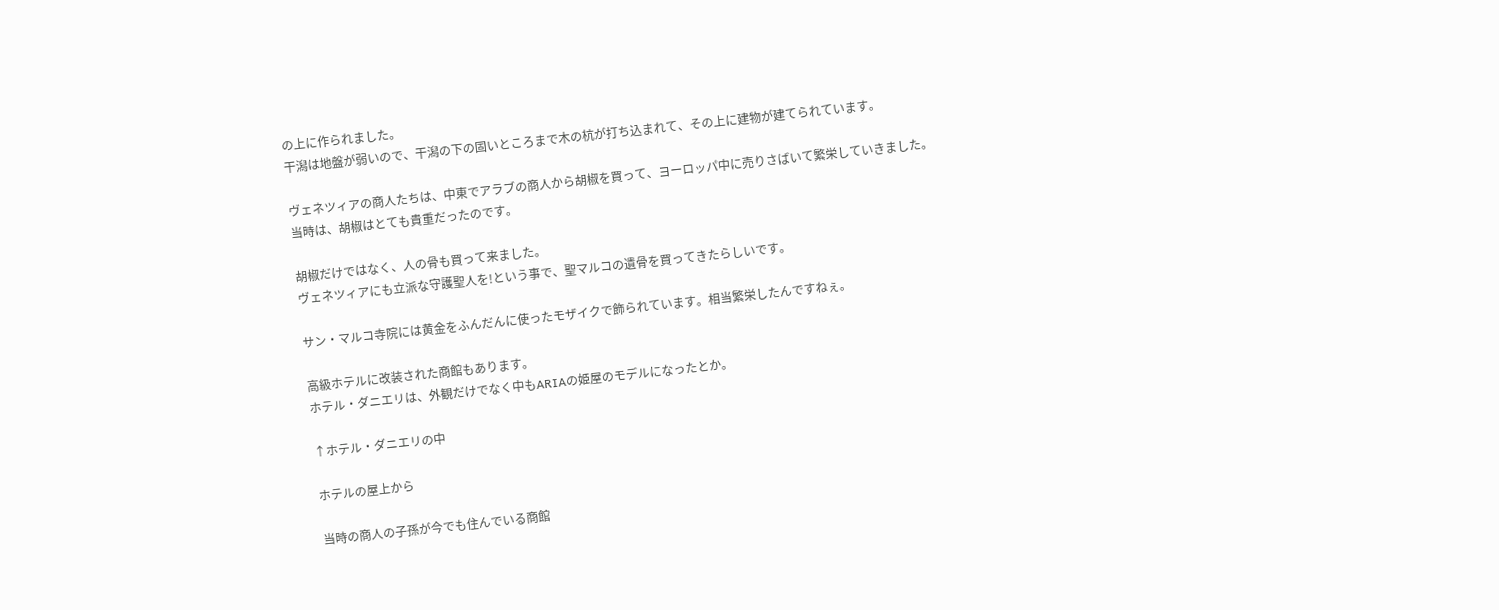の上に作られました。
干潟は地盤が弱いので、干潟の下の固いところまで木の杭が打ち込まれて、その上に建物が建てられています。

ヴェネツィアの商人たちは、中東でアラブの商人から胡椒を買って、ヨーロッパ中に売りさばいて繁栄していきました。
当時は、胡椒はとても貴重だったのです。

胡椒だけではなく、人の骨も買って来ました。
ヴェネツィアにも立派な守護聖人を!という事で、聖マルコの遺骨を買ってきたらしいです。

サン・マルコ寺院には黄金をふんだんに使ったモザイクで飾られています。相当繁栄したんですねぇ。

高級ホテルに改装された商館もあります。
ホテル・ダニエリは、外観だけでなく中もARIAの姫屋のモデルになったとか。

↑ホテル・ダニエリの中

ホテルの屋上から

当時の商人の子孫が今でも住んでいる商館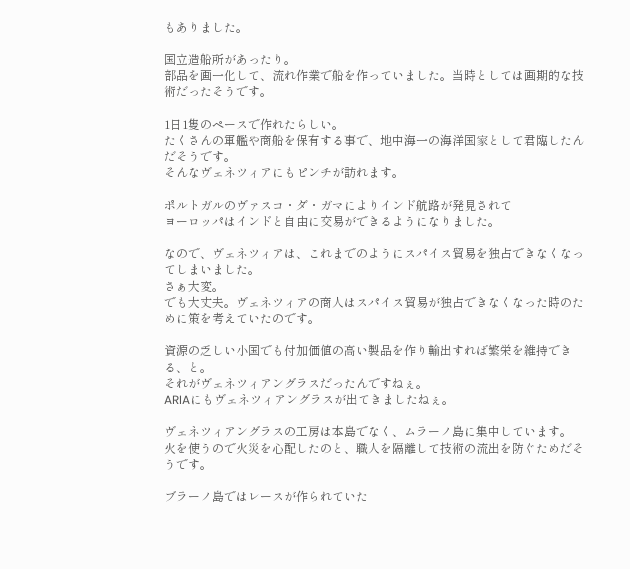もありました。

国立造船所があったり。
部品を画一化して、流れ作業で船を作っていました。当時としては画期的な技術だったそうです。

1日1隻のペースで作れたらしい。
たくさんの軍艦や商船を保有する事で、地中海一の海洋国家として君臨したんだそうです。
そんなヴェネツィアにもピンチが訪れます。

ポルトガルのヴァスコ・ダ・ガマによりインド航路が発見されて
ヨーロッパはインドと自由に交易ができるようになりました。

なので、ヴェネツィアは、これまでのようにスパイス貿易を独占できなくなってしまいました。
さぁ大変。
でも大丈夫。ヴェネツィアの商人はスパイス貿易が独占できなくなった時のために策を考えていたのです。

資源の乏しい小国でも付加価値の高い製品を作り輸出すれば繁栄を維持できる、と。
それがヴェネツィアングラスだったんですねぇ。
ARIAにもヴェネツィアングラスが出てきましたねぇ。

ヴェネツィアングラスの工房は本島でなく、ムラーノ島に集中しています。
火を使うので火災を心配したのと、職人を隔離して技術の流出を防ぐためだそうです。

ブラーノ島ではレースが作られていた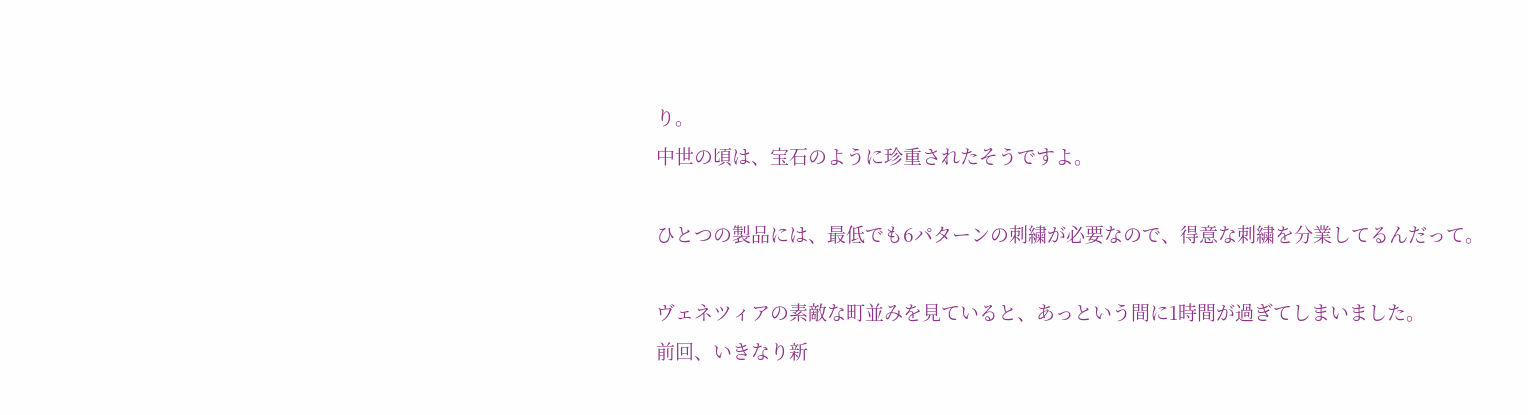り。
中世の頃は、宝石のように珍重されたそうですよ。

ひとつの製品には、最低でも6パターンの刺繍が必要なので、得意な刺繍を分業してるんだって。

ヴェネツィアの素敵な町並みを見ていると、あっという間に1時間が過ぎてしまいました。
前回、いきなり新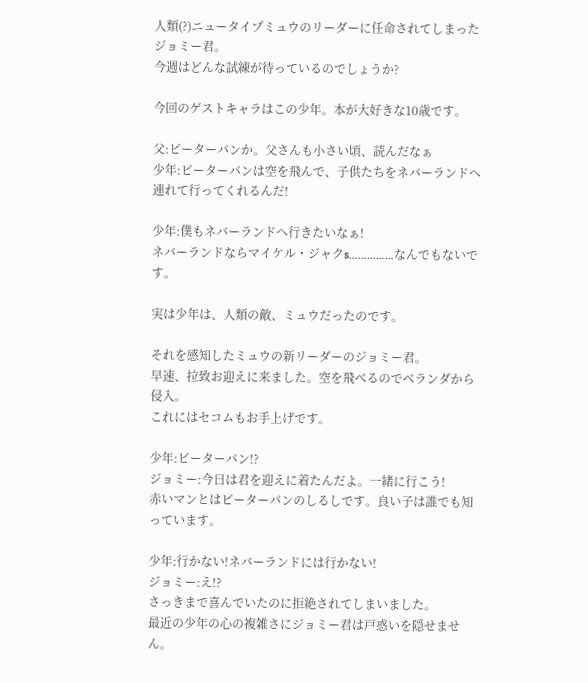人類(?)ニュータイプミュウのリーダーに任命されてしまったジョミー君。
今週はどんな試練が待っているのでしょうか?

今回のゲストキャラはこの少年。本が大好きな10歳です。

父:ピーターパンか。父さんも小さい頃、読んだなぁ
少年:ピーターパンは空を飛んで、子供たちをネバーランドへ連れて行ってくれるんだ!

少年:僕もネバーランドへ行きたいなぁ!
ネバーランドならマイケル・ジャクs……………なんでもないです。

実は少年は、人類の敵、ミュウだったのです。

それを感知したミュウの新リーダーのジョミー君。
早速、拉致お迎えに来ました。空を飛べるのでベランダから侵入。
これにはセコムもお手上げです。

少年:ピーターパン!?
ジョミー:今日は君を迎えに着たんだよ。一緒に行こう!
赤いマンとはピーターパンのしるしです。良い子は誰でも知っています。

少年:行かない!ネバーランドには行かない!
ジョミー:え!?
さっきまで喜んでいたのに拒絶されてしまいました。
最近の少年の心の複雑さにジョミー君は戸惑いを隠せません。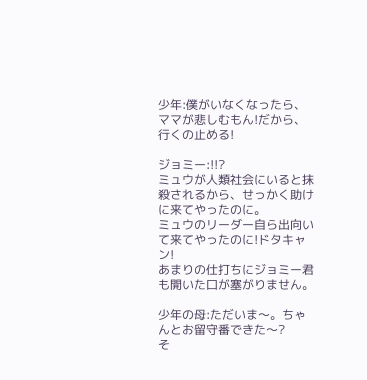少年:僕がいなくなったら、ママが悲しむもん!だから、行くの止める!

ジョミー:!!?
ミュウが人類社会にいると抹殺されるから、せっかく助けに来てやったのに。
ミュウのリーダー自ら出向いて来てやったのに!ドタキャン!
あまりの仕打ちにジョミー君も開いた口が塞がりません。

少年の母:ただいま〜。ちゃんとお留守番できた〜?
そ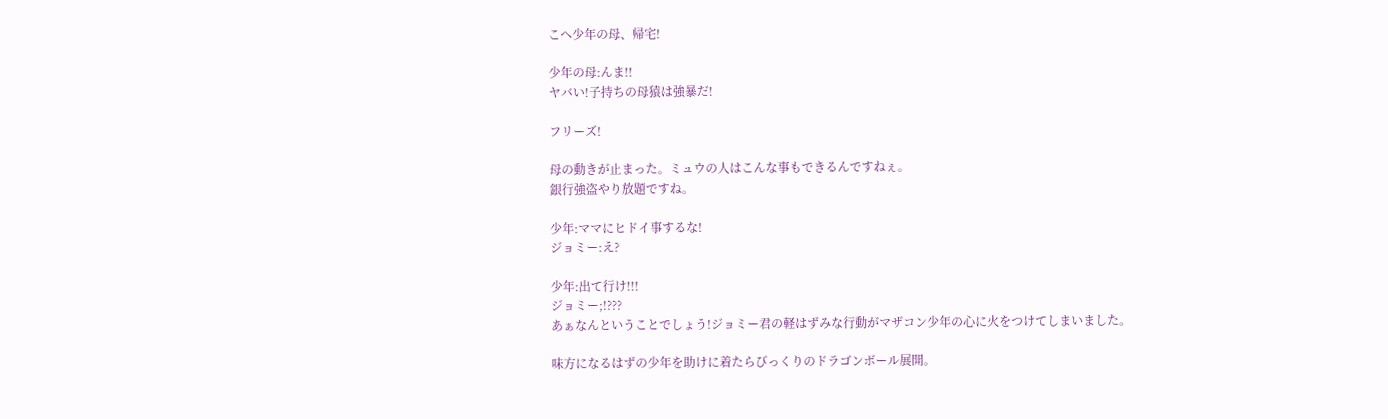こへ少年の母、帰宅!

少年の母:んま!!
ヤバい!子持ちの母猿は強暴だ!

フリーズ!

母の動きが止まった。ミュウの人はこんな事もできるんですねぇ。
銀行強盗やり放題ですね。

少年:ママにヒドイ事するな!
ジョミー:え?

少年:出て行け!!!
ジョミー;!???
あぁなんということでしょう!ジョミー君の軽はずみな行動がマザコン少年の心に火をつけてしまいました。

味方になるはずの少年を助けに着たらびっくりのドラゴンボール展開。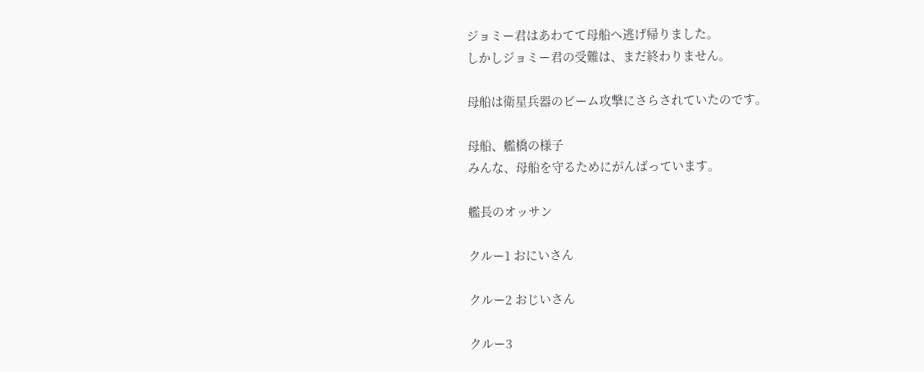ジョミー君はあわてて母船へ逃げ帰りました。
しかしジョミー君の受難は、まだ終わりません。

母船は衛星兵器のビーム攻撃にさらされていたのです。

母船、艦橋の様子
みんな、母船を守るためにがんばっています。

艦長のオッサン

クルー1 おにいさん

クルー2 おじいさん

クルー3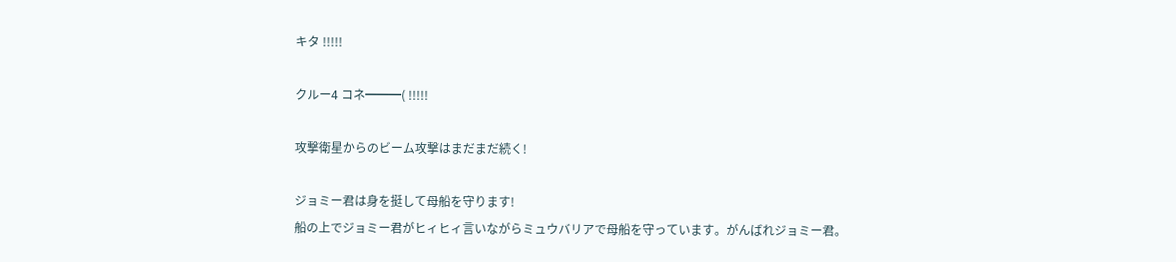キタ !!!!!

クルー4 コネ━━━( !!!!!

攻撃衛星からのビーム攻撃はまだまだ続く!

ジョミー君は身を挺して母船を守ります!
船の上でジョミー君がヒィヒィ言いながらミュウバリアで母船を守っています。がんばれジョミー君。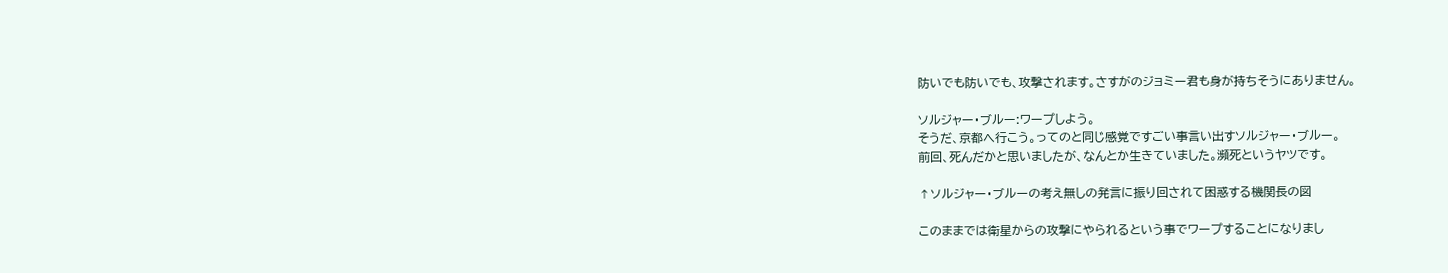防いでも防いでも、攻撃されます。さすがのジョミー君も身が持ちそうにありません。

ソルジャー・ブルー:ワープしよう。
そうだ、京都へ行こう。ってのと同じ感覚ですごい事言い出すソルジャー・ブルー。
前回、死んだかと思いましたが、なんとか生きていました。瀕死というヤツです。

↑ソルジャー・ブルーの考え無しの発言に振り回されて困惑する機関長の図

このままでは衛星からの攻撃にやられるという事でワープすることになりまし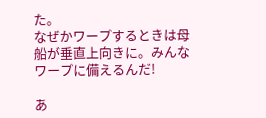た。
なぜかワープするときは母船が垂直上向きに。みんなワープに備えるんだ!

あ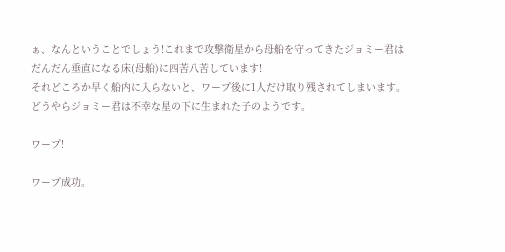ぁ、なんということでしょう!これまで攻撃衛星から母船を守ってきたジョミー君は
だんだん垂直になる床(母船)に四苦八苦しています!
それどころか早く船内に入らないと、ワープ後に1人だけ取り残されてしまいます。
どうやらジョミー君は不幸な星の下に生まれた子のようです。

ワープ!

ワープ成功。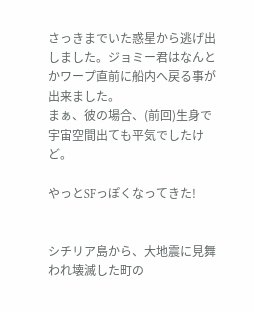さっきまでいた惑星から逃げ出しました。ジョミー君はなんとかワープ直前に船内へ戻る事が出来ました。
まぁ、彼の場合、(前回)生身で宇宙空間出ても平気でしたけど。

やっとSFっぽくなってきた!


シチリア島から、大地震に見舞われ壊滅した町の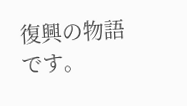復興の物語です。